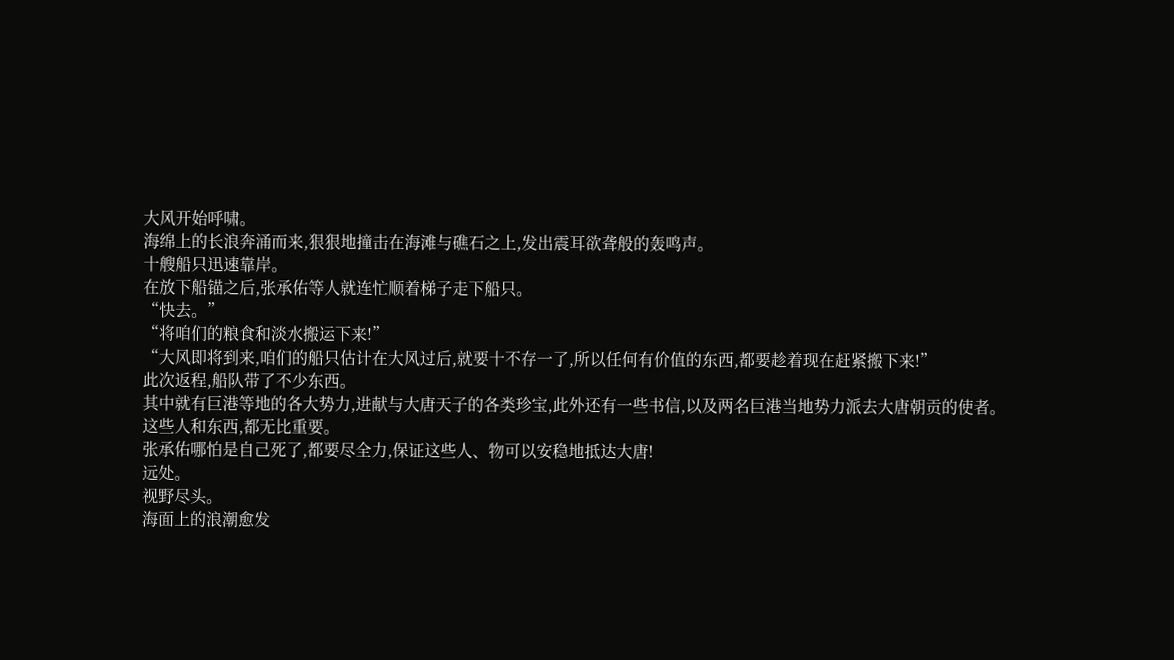大风开始呼啸。
海绵上的长浪奔涌而来,狠狠地撞击在海滩与礁石之上,发出震耳欲聋般的轰鸣声。
十艘船只迅速靠岸。
在放下船锚之后,张承佑等人就连忙顺着梯子走下船只。
“快去。”
“将咱们的粮食和淡水搬运下来!”
“大风即将到来,咱们的船只估计在大风过后,就要十不存一了,所以任何有价值的东西,都要趁着现在赶紧搬下来!”
此次返程,船队带了不少东西。
其中就有巨港等地的各大势力,进献与大唐天子的各类珍宝,此外还有一些书信,以及两名巨港当地势力派去大唐朝贡的使者。
这些人和东西,都无比重要。
张承佑哪怕是自己死了,都要尽全力,保证这些人、物可以安稳地抵达大唐!
远处。
视野尽头。
海面上的浪潮愈发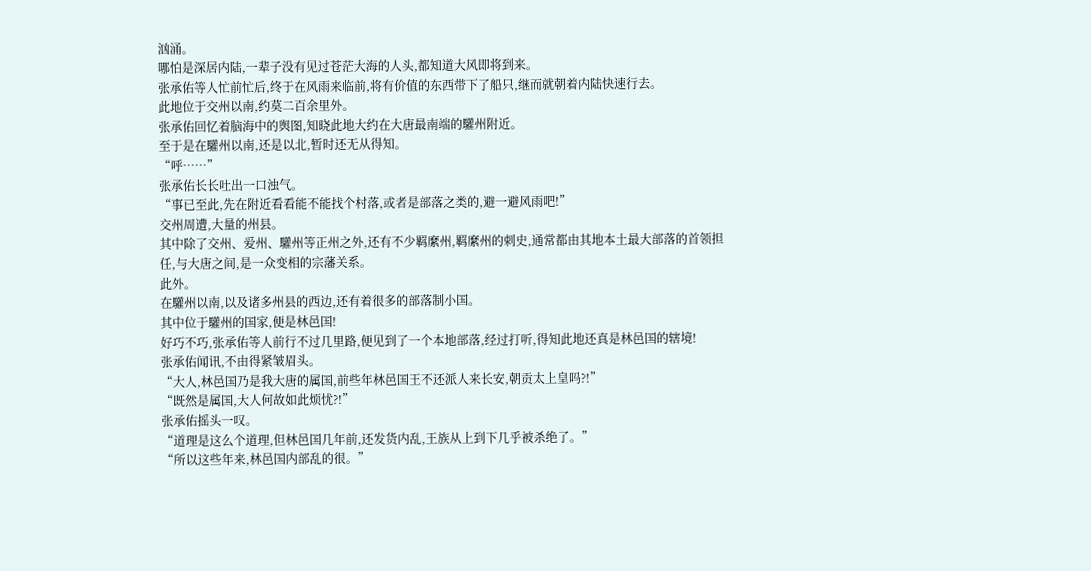汹涌。
哪怕是深居内陆,一辈子没有见过苍茫大海的人头,都知道大风即将到来。
张承佑等人忙前忙后,终于在风雨来临前,将有价值的东西带下了船只,继而就朝着内陆快速行去。
此地位于交州以南,约莫二百余里外。
张承佑回忆着脑海中的舆图,知晓此地大约在大唐最南端的驩州附近。
至于是在驩州以南,还是以北,暂时还无从得知。
“呼……”
张承佑长长吐出一口浊气。
“事已至此,先在附近看看能不能找个村落,或者是部落之类的,避一避风雨吧!”
交州周遭,大量的州县。
其中除了交州、爱州、驩州等正州之外,还有不少羁縻州,羁縻州的刺史,通常都由其地本土最大部落的首领担任,与大唐之间,是一众变相的宗藩关系。
此外。
在驩州以南,以及诸多州县的西边,还有着很多的部落制小国。
其中位于驩州的国家,便是林邑国!
好巧不巧,张承佑等人前行不过几里路,便见到了一个本地部落,经过打听,得知此地还真是林邑国的辖境!
张承佑闻讯,不由得紧皱眉头。
“大人,林邑国乃是我大唐的属国,前些年林邑国王不还派人来长安,朝贡太上皇吗?!”
“既然是属国,大人何故如此烦忧?!”
张承佑摇头一叹。
“道理是这么个道理,但林邑国几年前,还发货内乱,王族从上到下几乎被杀绝了。”
“所以这些年来,林邑国内部乱的很。”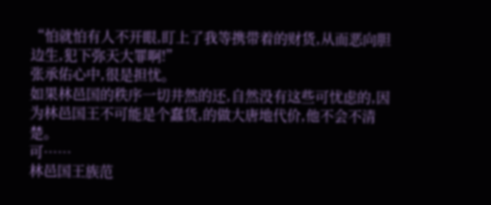“怕就怕有人不开眼,盯上了我等携带着的财货,从而恶向胆边生,犯下弥天大罪啊!”
张承佑心中,很是担忧。
如果林邑国的秩序一切井然的还,自然没有这些可忧虑的,因为林邑国王不可能是个蠢货,的做大唐地代价,他不会不清楚。
可……
林邑国王族范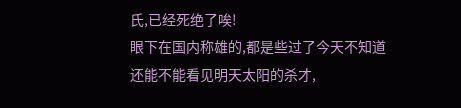氏,已经死绝了唉!
眼下在国内称雄的,都是些过了今天不知道还能不能看见明天太阳的杀才,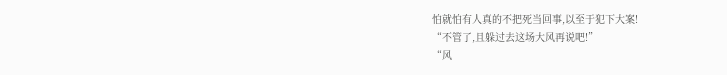怕就怕有人真的不把死当回事,以至于犯下大案!
“不管了,且躲过去这场大风再说吧!”
“风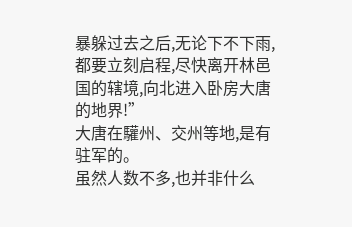暴躲过去之后,无论下不下雨,都要立刻启程,尽快离开林邑国的辖境,向北进入卧房大唐的地界!”
大唐在驩州、交州等地,是有驻军的。
虽然人数不多,也并非什么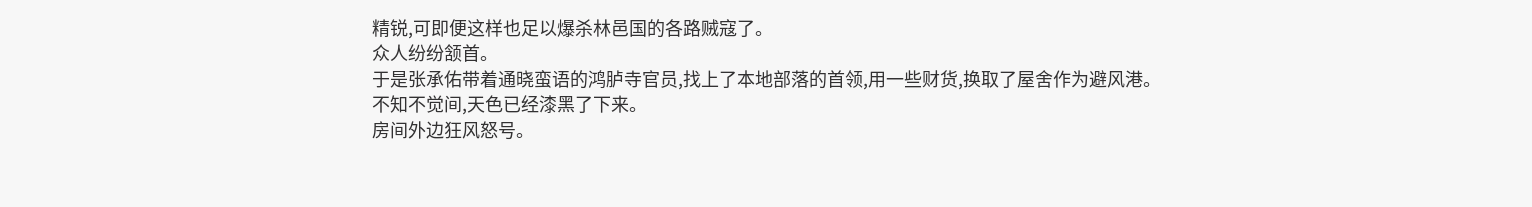精锐,可即便这样也足以爆杀林邑国的各路贼寇了。
众人纷纷颔首。
于是张承佑带着通晓蛮语的鸿胪寺官员,找上了本地部落的首领,用一些财货,换取了屋舍作为避风港。
不知不觉间,天色已经漆黑了下来。
房间外边狂风怒号。